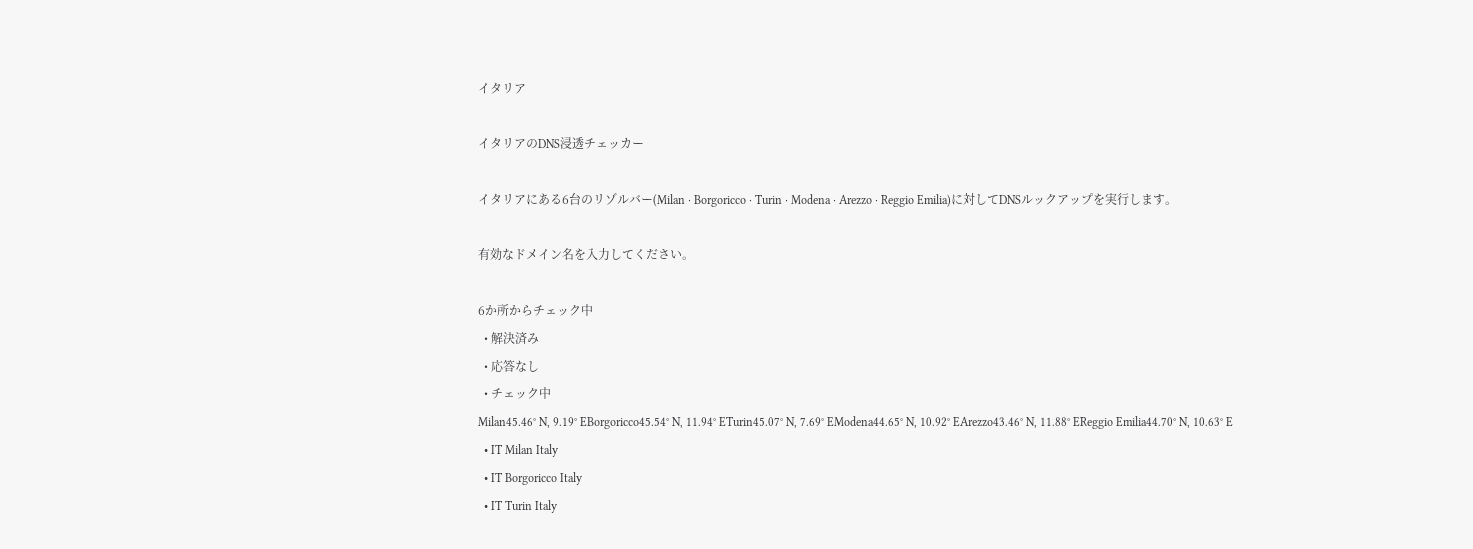イタリア

イタリアのDNS浸透チェッカー

イタリアにある6台のリゾルバー(Milan · Borgoricco · Turin · Modena · Arezzo · Reggio Emilia)に対してDNSルックアップを実行します。

有効なドメイン名を入力してください。

6か所からチェック中
  • 解決済み
  • 応答なし
  • チェック中
Milan45.46° N, 9.19° EBorgoricco45.54° N, 11.94° ETurin45.07° N, 7.69° EModena44.65° N, 10.92° EArezzo43.46° N, 11.88° EReggio Emilia44.70° N, 10.63° E
  • IT Milan Italy
  • IT Borgoricco Italy
  • IT Turin Italy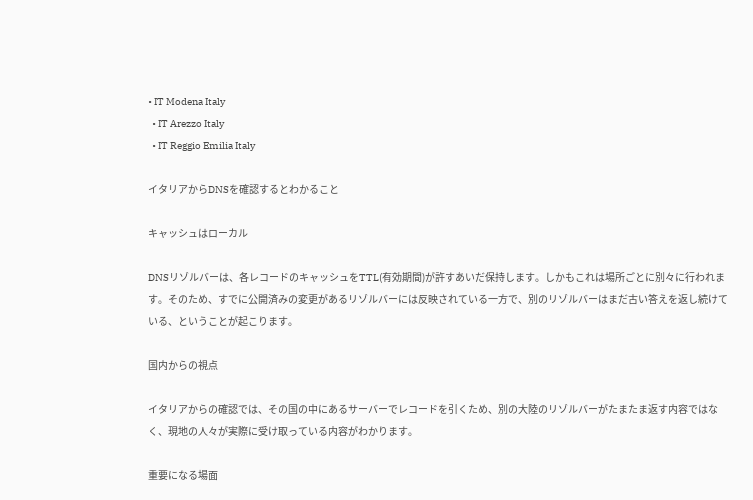• IT Modena Italy
  • IT Arezzo Italy
  • IT Reggio Emilia Italy

イタリアからDNSを確認するとわかること

キャッシュはローカル

DNSリゾルバーは、各レコードのキャッシュをTTL(有効期間)が許すあいだ保持します。しかもこれは場所ごとに別々に行われます。そのため、すでに公開済みの変更があるリゾルバーには反映されている一方で、別のリゾルバーはまだ古い答えを返し続けている、ということが起こります。

国内からの視点

イタリアからの確認では、その国の中にあるサーバーでレコードを引くため、別の大陸のリゾルバーがたまたま返す内容ではなく、現地の人々が実際に受け取っている内容がわかります。

重要になる場面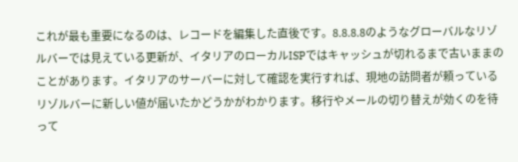これが最も重要になるのは、レコードを編集した直後です。8.8.8.8のようなグローバルなリゾルバーでは見えている更新が、イタリアのローカルISPではキャッシュが切れるまで古いままのことがあります。イタリアのサーバーに対して確認を実行すれば、現地の訪問者が頼っているリゾルバーに新しい値が届いたかどうかがわかります。移行やメールの切り替えが効くのを待って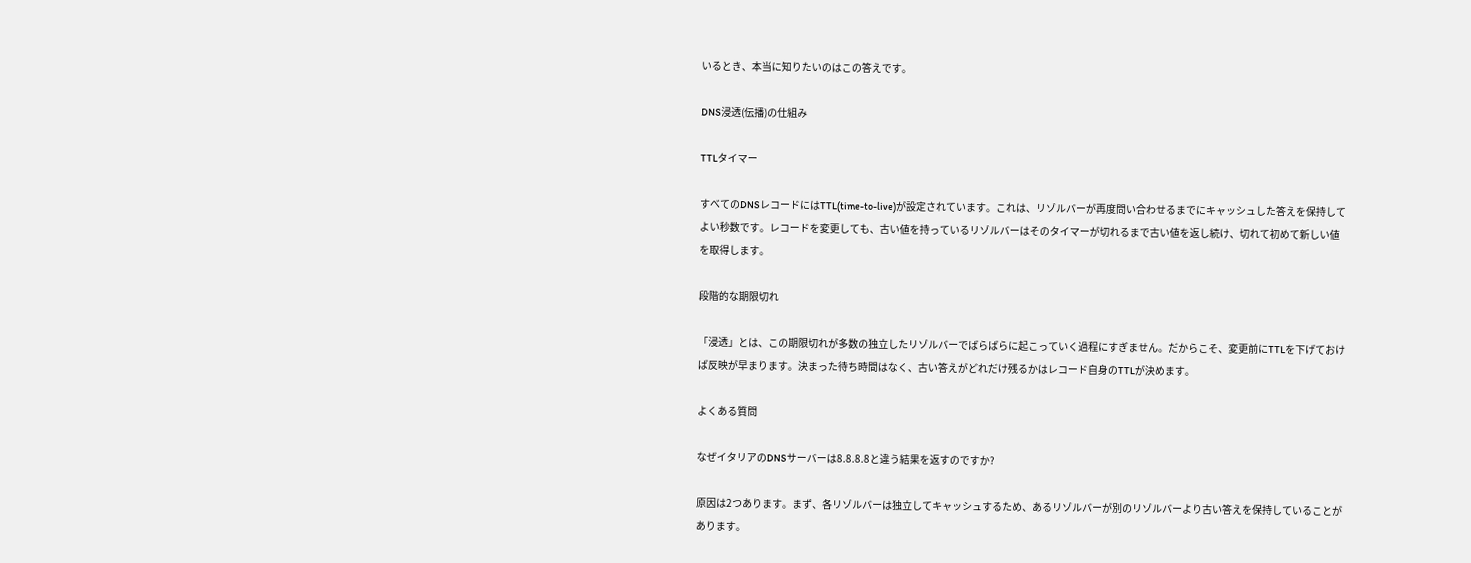いるとき、本当に知りたいのはこの答えです。

DNS浸透(伝播)の仕組み

TTLタイマー

すべてのDNSレコードにはTTL(time-to-live)が設定されています。これは、リゾルバーが再度問い合わせるまでにキャッシュした答えを保持してよい秒数です。レコードを変更しても、古い値を持っているリゾルバーはそのタイマーが切れるまで古い値を返し続け、切れて初めて新しい値を取得します。

段階的な期限切れ

「浸透」とは、この期限切れが多数の独立したリゾルバーでばらばらに起こっていく過程にすぎません。だからこそ、変更前にTTLを下げておけば反映が早まります。決まった待ち時間はなく、古い答えがどれだけ残るかはレコード自身のTTLが決めます。

よくある質問

なぜイタリアのDNSサーバーは8.8.8.8と違う結果を返すのですか?

原因は2つあります。まず、各リゾルバーは独立してキャッシュするため、あるリゾルバーが別のリゾルバーより古い答えを保持していることがあります。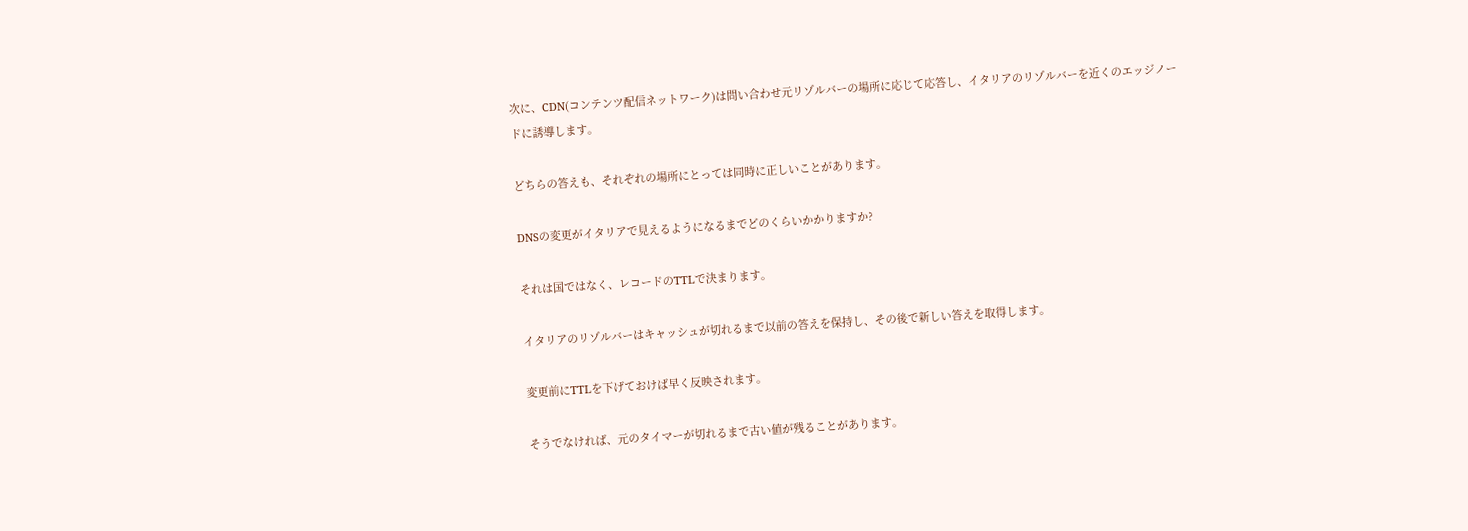次に、CDN(コンテンツ配信ネットワーク)は問い合わせ元リゾルバーの場所に応じて応答し、イタリアのリゾルバーを近くのエッジノードに誘導します。

どちらの答えも、それぞれの場所にとっては同時に正しいことがあります。

DNSの変更がイタリアで見えるようになるまでどのくらいかかりますか?

それは国ではなく、レコードのTTLで決まります。

イタリアのリゾルバーはキャッシュが切れるまで以前の答えを保持し、その後で新しい答えを取得します。

変更前にTTLを下げておけば早く反映されます。

そうでなければ、元のタイマーが切れるまで古い値が残ることがあります。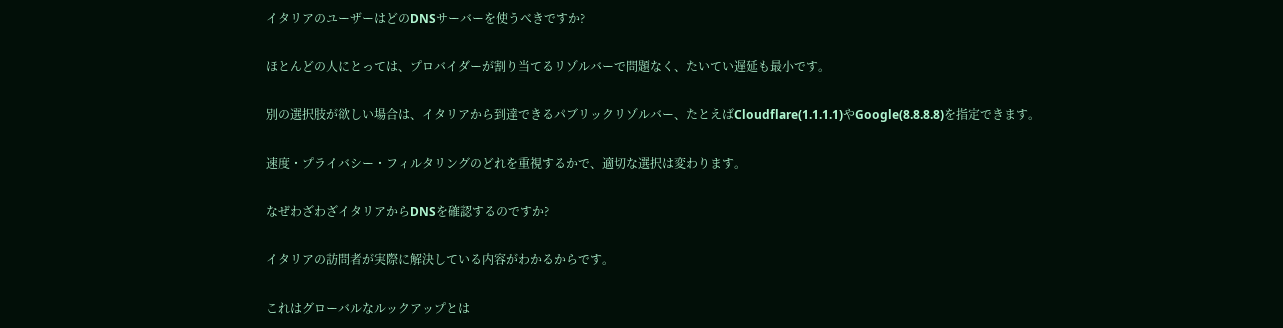イタリアのユーザーはどのDNSサーバーを使うべきですか?

ほとんどの人にとっては、プロバイダーが割り当てるリゾルバーで問題なく、たいてい遅延も最小です。

別の選択肢が欲しい場合は、イタリアから到達できるパブリックリゾルバー、たとえばCloudflare(1.1.1.1)やGoogle(8.8.8.8)を指定できます。

速度・プライバシー・フィルタリングのどれを重視するかで、適切な選択は変わります。

なぜわざわざイタリアからDNSを確認するのですか?

イタリアの訪問者が実際に解決している内容がわかるからです。

これはグローバルなルックアップとは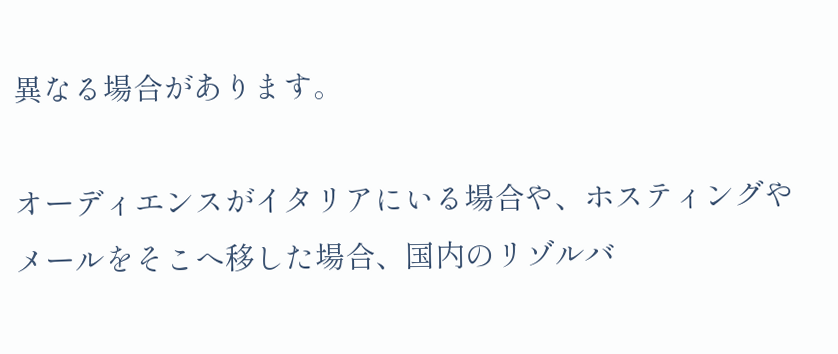異なる場合があります。

オーディエンスがイタリアにいる場合や、ホスティングやメールをそこへ移した場合、国内のリゾルバ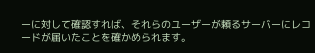ーに対して確認すれば、それらのユーザーが頼るサーバーにレコードが届いたことを確かめられます。